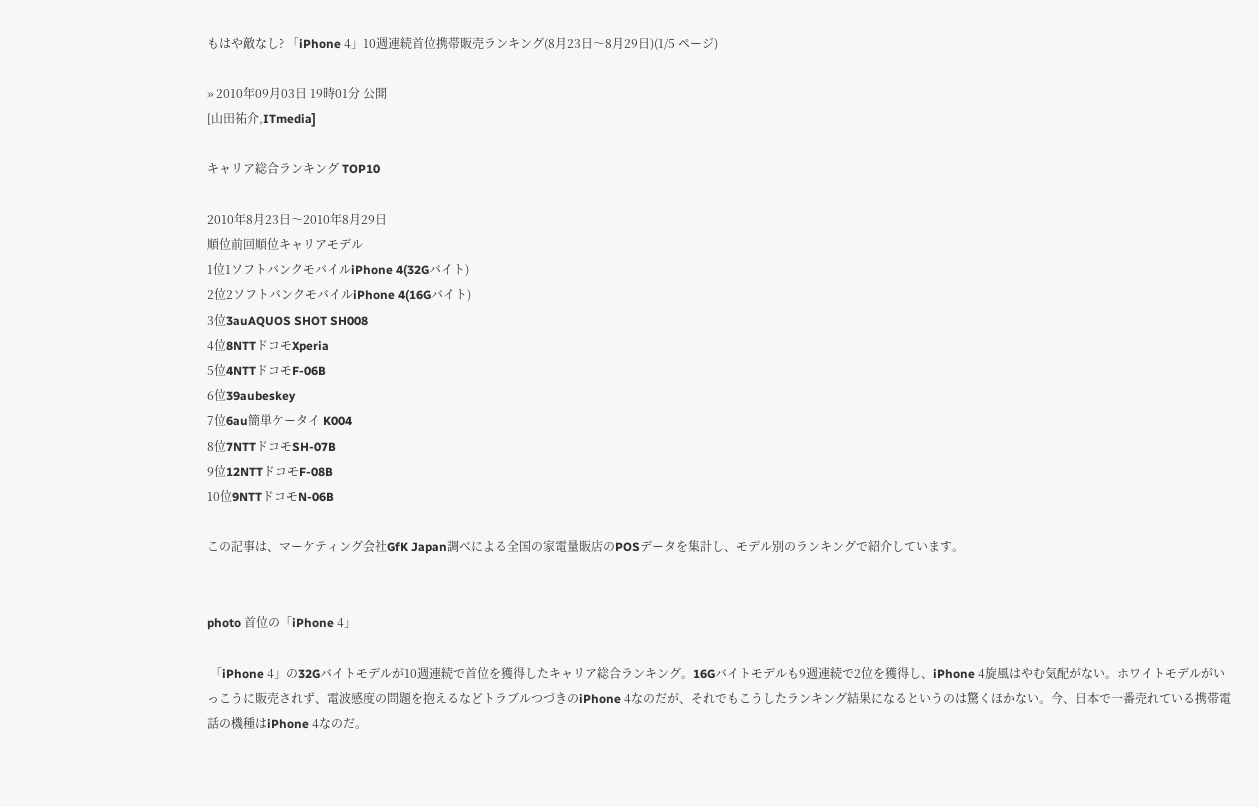もはや敵なし? 「iPhone 4」10週連続首位携帯販売ランキング(8月23日〜8月29日)(1/5 ページ)

» 2010年09月03日 19時01分 公開
[山田祐介,ITmedia]

キャリア総合ランキング TOP10

2010年8月23日〜2010年8月29日
順位前回順位キャリアモデル
1位1ソフトバンクモバイルiPhone 4(32Gバイト)
2位2ソフトバンクモバイルiPhone 4(16Gバイト)
3位3auAQUOS SHOT SH008
4位8NTTドコモXperia
5位4NTTドコモF-06B
6位39aubeskey
7位6au簡単ケータイ K004
8位7NTTドコモSH-07B
9位12NTTドコモF-08B
10位9NTTドコモN-06B

この記事は、マーケティング会社GfK Japan調べによる全国の家電量販店のPOSデータを集計し、モデル別のランキングで紹介しています。


photo 首位の「iPhone 4」

 「iPhone 4」の32Gバイトモデルが10週連続で首位を獲得したキャリア総合ランキング。16Gバイトモデルも9週連続で2位を獲得し、iPhone 4旋風はやむ気配がない。ホワイトモデルがいっこうに販売されず、電波感度の問題を抱えるなどトラブルつづきのiPhone 4なのだが、それでもこうしたランキング結果になるというのは驚くほかない。今、日本で一番売れている携帯電話の機種はiPhone 4なのだ。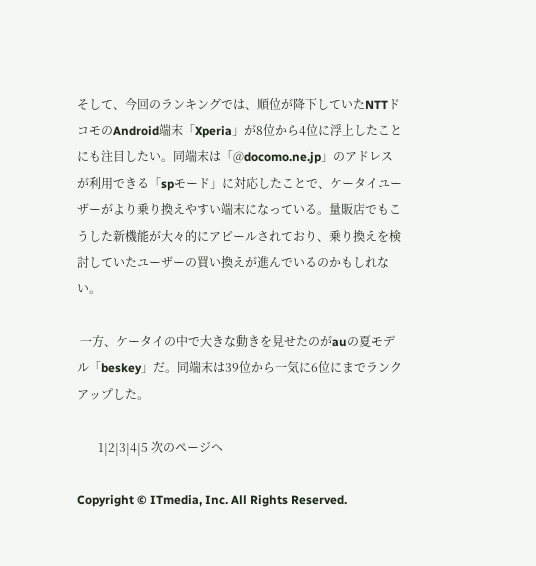そして、今回のランキングでは、順位が降下していたNTTドコモのAndroid端末「Xperia」が8位から4位に浮上したことにも注目したい。同端末は「@docomo.ne.jp」のアドレスが利用できる「spモード」に対応したことで、ケータイユーザーがより乗り換えやすい端末になっている。量販店でもこうした新機能が大々的にアピールされており、乗り換えを検討していたユーザーの買い換えが進んでいるのかもしれない。

 一方、ケータイの中で大きな動きを見せたのがauの夏モデル「beskey」だ。同端末は39位から一気に6位にまでランクアップした。

       1|2|3|4|5 次のページへ

Copyright © ITmedia, Inc. All Rights Reserved.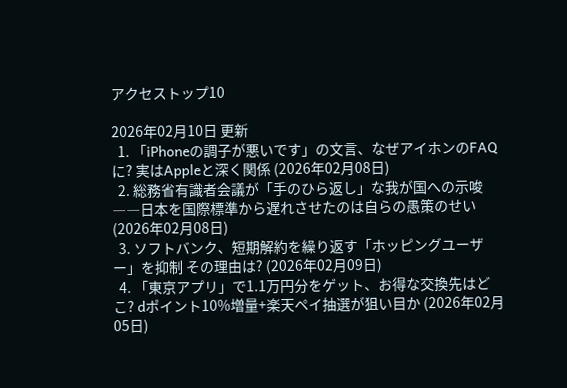アクセストップ10

2026年02月10日 更新
  1. 「iPhoneの調子が悪いです」の文言、なぜアイホンのFAQに? 実はAppleと深く関係 (2026年02月08日)
  2. 総務省有識者会議が「手のひら返し」な我が国への示唆――日本を国際標準から遅れさせたのは自らの愚策のせい (2026年02月08日)
  3. ソフトバンク、短期解約を繰り返す「ホッピングユーザー」を抑制 その理由は? (2026年02月09日)
  4. 「東京アプリ」で1.1万円分をゲット、お得な交換先はどこ? dポイント10%増量+楽天ペイ抽選が狙い目か (2026年02月05日)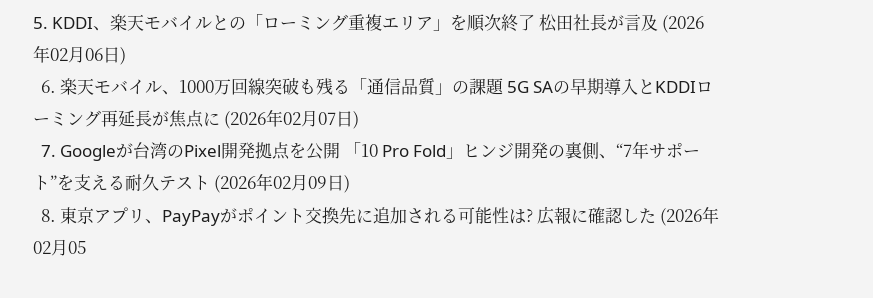5. KDDI、楽天モバイルとの「ローミング重複エリア」を順次終了 松田社長が言及 (2026年02月06日)
  6. 楽天モバイル、1000万回線突破も残る「通信品質」の課題 5G SAの早期導入とKDDIローミング再延長が焦点に (2026年02月07日)
  7. Googleが台湾のPixel開発拠点を公開 「10 Pro Fold」ヒンジ開発の裏側、“7年サポート”を支える耐久テスト (2026年02月09日)
  8. 東京アプリ、PayPayがポイント交換先に追加される可能性は? 広報に確認した (2026年02月05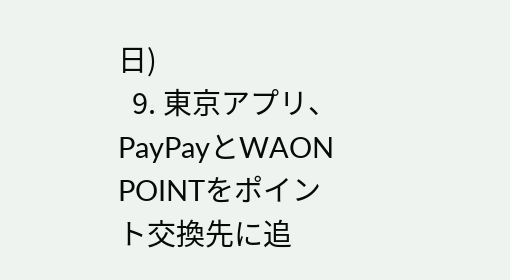日)
  9. 東京アプリ、PayPayとWAON POINTをポイント交換先に追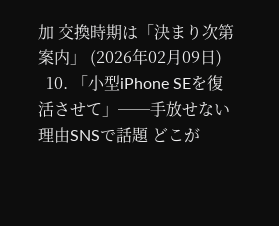加 交換時期は「決まり次第案内」 (2026年02月09日)
  10. 「小型iPhone SEを復活させて」──手放せない理由SNSで話題 どこが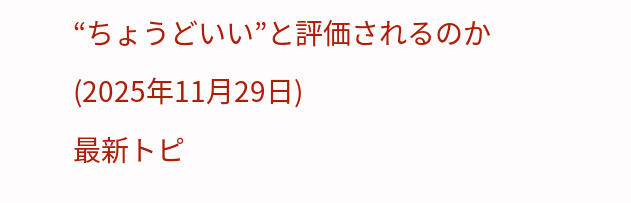“ちょうどいい”と評価されるのか (2025年11月29日)
最新トピ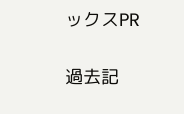ックスPR

過去記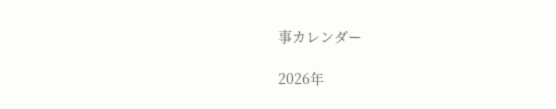事カレンダー

2026年